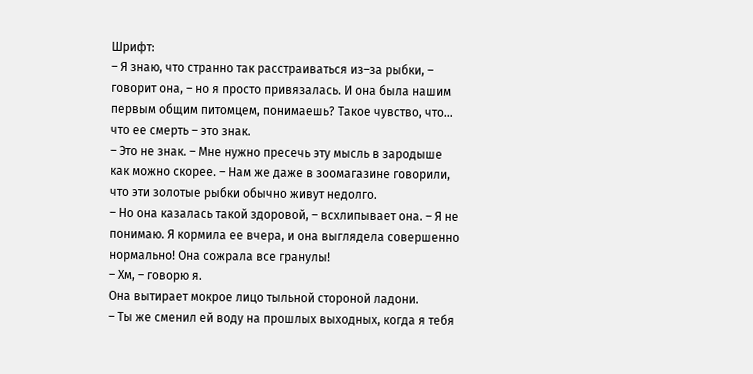Шрифт:
– Я знаю, что странно так расстраиваться из–за рыбки, – говорит она, – но я просто привязалась. И она была нашим первым общим питомцем, понимаешь? Такое чувство, что… что ее смерть – это знак.
– Это не знак. – Мне нужно пресечь эту мысль в зародыше как можно скорее. – Нам же даже в зоомагазине говорили, что эти золотые рыбки обычно живут недолго.
– Но она казалась такой здоровой, – всхлипывает она. – Я не понимаю. Я кормила ее вчера, и она выглядела совершенно нормально! Она сожрала все гранулы!
– Хм, – говорю я.
Она вытирает мокрое лицо тыльной стороной ладони.
– Ты же сменил ей воду на прошлых выходных, когда я тебя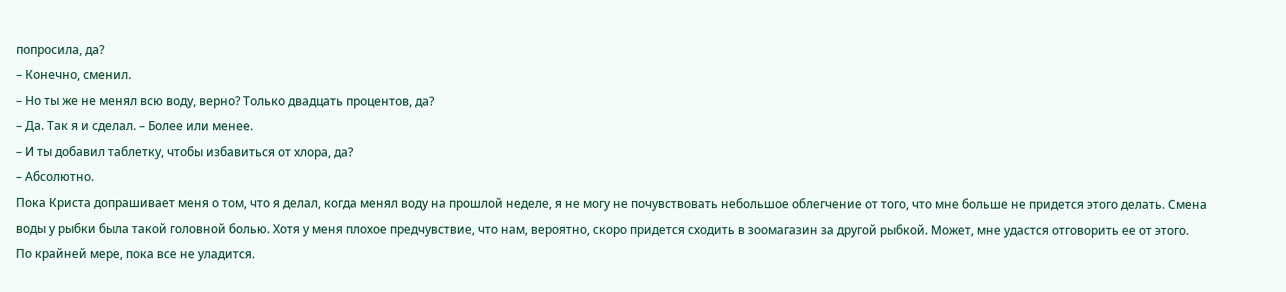попросила, да?
– Конечно, сменил.
– Но ты же не менял всю воду, верно? Только двадцать процентов, да?
– Да. Так я и сделал. – Более или менее.
– И ты добавил таблетку, чтобы избавиться от хлора, да?
– Абсолютно.
Пока Криста допрашивает меня о том, что я делал, когда менял воду на прошлой неделе, я не могу не почувствовать небольшое облегчение от того, что мне больше не придется этого делать. Смена воды у рыбки была такой головной болью. Хотя у меня плохое предчувствие, что нам, вероятно, скоро придется сходить в зоомагазин за другой рыбкой. Может, мне удастся отговорить ее от этого. По крайней мере, пока все не уладится.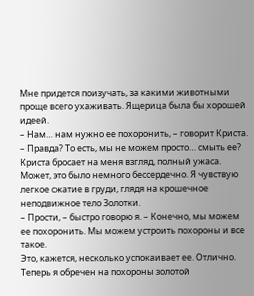Мне придется поизучать, за какими животными проще всего ухаживать. Ящерица была бы хорошей идеей.
– Нам… нам нужно ее похоронить, – говорит Криста.
– Правда? То есть, мы не можем просто… смыть ее?
Криста бросает на меня взгляд, полный ужаса. Может, это было немного бессердечно. Я чувствую легкое сжатие в груди, глядя на крошечное неподвижное тело Золотки.
– Прости, – быстро говорю я. – Конечно, мы можем ее похоронить. Мы можем устроить похороны и все такое.
Это, кажется, несколько успокаивает ее. Отлично. Теперь я обречен на похороны золотой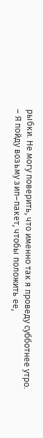рыбки. Не могу поверить, что именно так я проведу субботнее утро.
– Я пойду возьму зип–пакет, чтобы положить ее,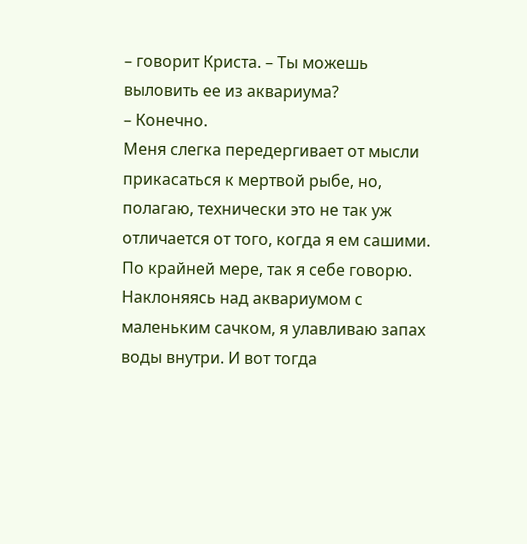– говорит Криста. – Ты можешь выловить ее из аквариума?
– Конечно.
Меня слегка передергивает от мысли прикасаться к мертвой рыбе, но, полагаю, технически это не так уж отличается от того, когда я ем сашими. По крайней мере, так я себе говорю.
Наклоняясь над аквариумом с маленьким сачком, я улавливаю запах воды внутри. И вот тогда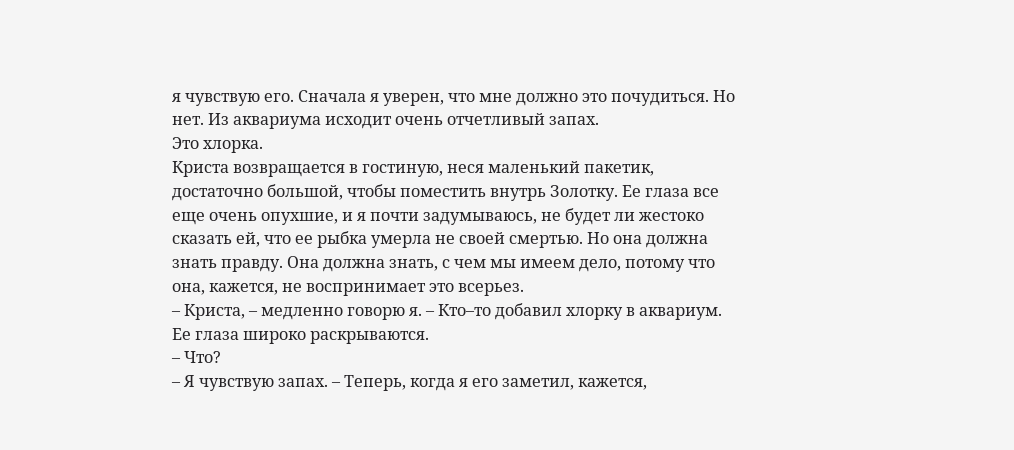я чувствую его. Сначала я уверен, что мне должно это почудиться. Но нет. Из аквариума исходит очень отчетливый запах.
Это хлорка.
Криста возвращается в гостиную, неся маленький пакетик, достаточно большой, чтобы поместить внутрь Золотку. Ее глаза все еще очень опухшие, и я почти задумываюсь, не будет ли жестоко сказать ей, что ее рыбка умерла не своей смертью. Но она должна знать правду. Она должна знать, с чем мы имеем дело, потому что она, кажется, не воспринимает это всерьез.
– Криста, – медленно говорю я. – Кто–то добавил хлорку в аквариум.
Ее глаза широко раскрываются.
– Что?
– Я чувствую запах. – Теперь, когда я его заметил, кажется,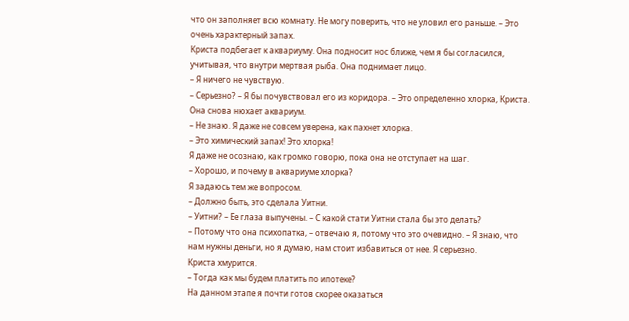что он заполняет всю комнату. Не могу поверить, что не уловил его раньше. – Это очень характерный запах.
Криста подбегает к аквариуму. Она подносит нос ближе, чем я бы согласился, учитывая, что внутри мертвая рыба. Она поднимает лицо.
– Я ничего не чувствую.
– Серьезно? – Я бы почувствовал его из коридора. – Это определенно хлорка, Криста.
Она снова нюхает аквариум.
– Не знаю. Я даже не совсем уверена, как пахнет хлорка.
– Это химический запах! Это хлорка!
Я даже не осознаю, как громко говорю, пока она не отступает на шаг.
– Хорошо, и почему в аквариуме хлорка?
Я задаюсь тем же вопросом.
– Должно быть, это сделала Уитни.
– Уитни? – Ее глаза выпучены. – С какой стати Уитни стала бы это делать?
– Потому что она психопатка, – отвечаю я, потому что это очевидно. – Я знаю, что нам нужны деньги, но я думаю, нам стоит избавиться от нее. Я серьезно.
Криста хмурится.
– Тогда как мы будем платить по ипотеке?
На данном этапе я почти готов скорее оказаться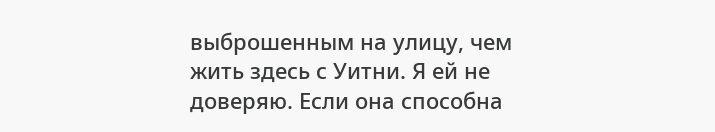выброшенным на улицу, чем жить здесь с Уитни. Я ей не доверяю. Если она способна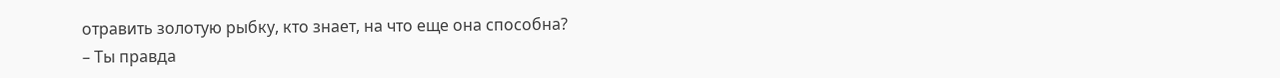отравить золотую рыбку, кто знает, на что еще она способна?
– Ты правда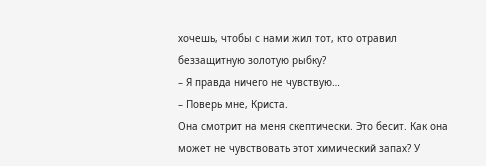хочешь, чтобы с нами жил тот, кто отравил беззащитную золотую рыбку?
– Я правда ничего не чувствую…
– Поверь мне, Криста.
Она смотрит на меня скептически. Это бесит. Как она может не чувствовать этот химический запах? У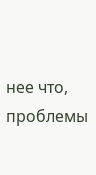нее что, проблемы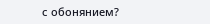с обонянием?